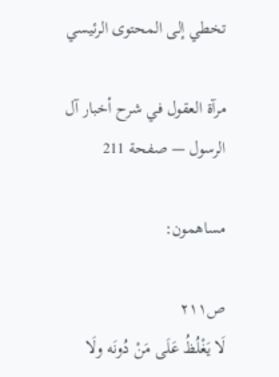تخطي إلى المحتوى الرئيسي

مرآة العقول في شرح أخبار آل الرسول — صفحة 211

مساهمون:

ص٢١١
لَا يَغْلُظُ عَلَى مَنْ دُونَه ولَا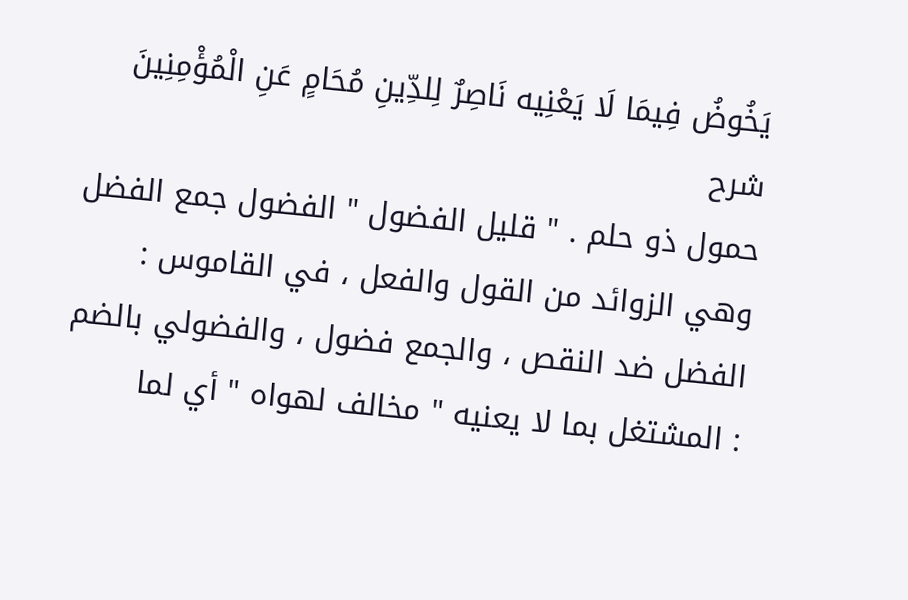يَخُوضُ فِيمَا لَا يَعْنِيه نَاصِرٌ لِلدِّينِ مُحَامٍ عَنِ الْمُؤْمِنِينَ
شرح
حمول ذو حلم . " قليل الفضول " الفضول جمع الفضل وهي الزوائد من القول والفعل ، في القاموس : الفضل ضد النقص ، والجمع فضول ، والفضولي بالضم : المشتغل بما لا يعنيه " مخالف لهواه " أي لما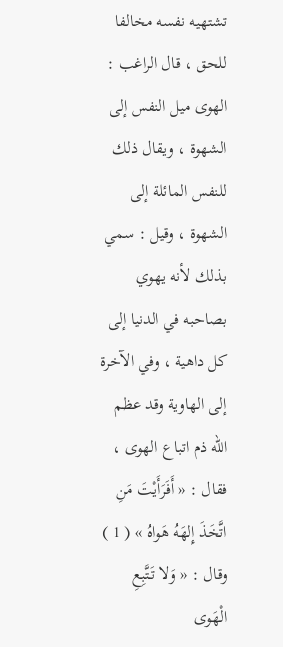تشتهيه نفسه مخالفا للحق ، قال الراغب : الهوى ميل النفس إلى الشهوة ، ويقال ذلك للنفس المائلة إلى الشهوة ، وقيل : سمي بذلك لأنه يهوي بصاحبه في الدنيا إلى كل داهية ، وفي الآخرة إلى الهاوية وقد عظم الله ذم اتباع الهوى ، فقال : « أَفَرَأَيْتَ مَنِ اتَّخَذَ إِلهَهُ هَواهُ » ( 1 ) وقال : « وَلا تَتَّبِعِ الْهَوى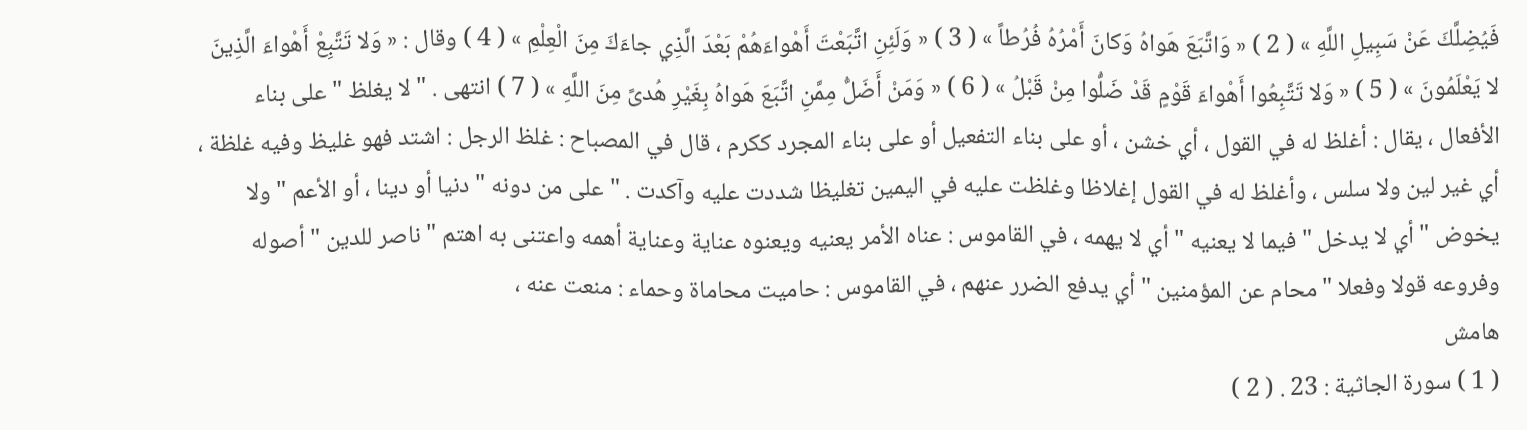فَيُضِلَّكَ عَنْ سَبِيلِ اللَّهِ » ( 2 ) « وَاتَّبَعَ هَواهُ وَكانَ أَمْرُهُ فُرُطاً » ( 3 ) « وَلَئِنِ اتَّبَعْتَ أَهْواءَهُمْ بَعْدَ الَّذِي جاءَكَ مِنَ الْعِلْمِ » ( 4 ) وقال : « وَلا تَتَّبِعْ أَهْواءَ الَّذِينَ لا يَعْلَمُونَ » ( 5 ) « وَلا تَتَّبِعُوا أَهْواءَ قَوْمٍ قَدْ ضَلُّوا مِنْ قَبْلُ » ( 6 ) « وَمَنْ أَضَلُّ مِمَّنِ اتَّبَعَ هَواهُ بِغَيْرِ هُدىً مِنَ اللَّهِ » ( 7 ) انتهى . " لا يغلظ " على بناء الأفعال ، يقال : أغلظ له في القول ، أي خشن ، أو على بناء التفعيل أو على بناء المجرد ككرم ، قال في المصباح : غلظ الرجل : اشتد فهو غليظ وفيه غلظة ، أي غير لين ولا سلس ، وأغلظ له في القول إغلاظا وغلظت عليه في اليمين تغليظا شددت عليه وآكدت . " على من دونه " دنيا أو دينا ، أو الأعم " ولا يخوض " أي لا يدخل " فيما لا يعنيه " أي لا يهمه ، في القاموس : عناه الأمر يعنيه ويعنوه عناية وعناية أهمه واعتنى به اهتم " ناصر للدين " أصوله وفروعه قولا وفعلا " محام عن المؤمنين " أي يدفع الضرر عنهم ، في القاموس : حاميت محاماة وحماء : منعت عنه ،
هامش
( 1 ) سورة الجاثية : 23 . ( 2 )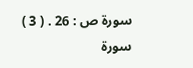سورة ص : 26 . ( 3 ) سورة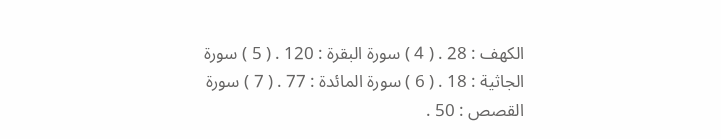الكهف : 28 . ( 4 ) سورة البقرة : 120 . ( 5 ) سورة الجاثية : 18 . ( 6 ) سورة المائدة : 77 . ( 7 ) سورة القصص : 50 .